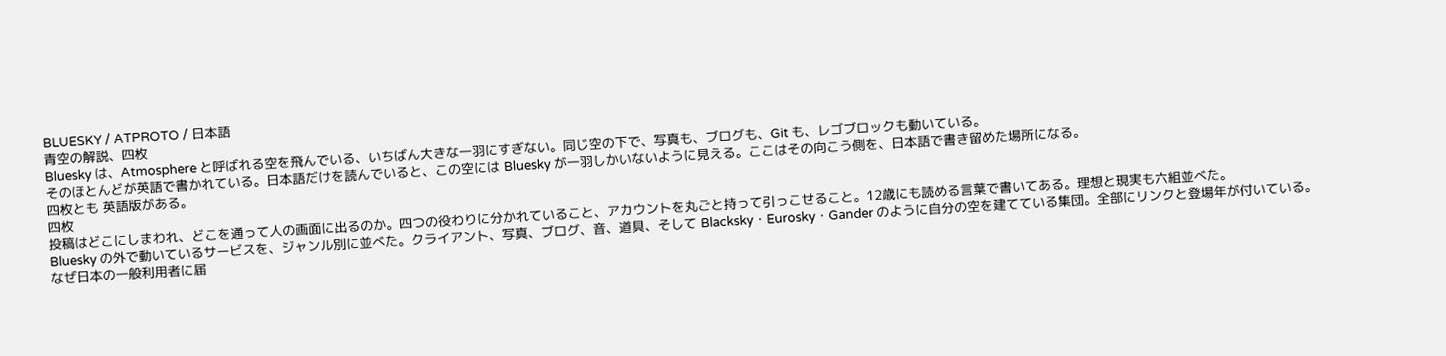BLUESKY / ATPROTO / 日本語
青空の解説、四枚
Bluesky は、Atmosphere と呼ばれる空を飛んでいる、いちばん大きな一羽にすぎない。同じ空の下で、写真も、ブログも、Git も、レゴブロックも動いている。
そのほとんどが英語で書かれている。日本語だけを読んでいると、この空には Bluesky が一羽しかいないように見える。ここはその向こう側を、日本語で書き留めた場所になる。
四枚とも 英語版がある。
四枚
投稿はどこにしまわれ、どこを通って人の画面に出るのか。四つの役わりに分かれていること、アカウントを丸ごと持って引っこせること。12歳にも読める言葉で書いてある。理想と現実も六組並べた。
Bluesky の外で動いているサービスを、ジャンル別に並べた。クライアント、写真、ブログ、音、道具、そして Blacksky・Eurosky・Gander のように自分の空を建てている集団。全部にリンクと登場年が付いている。
なぜ日本の一般利用者に届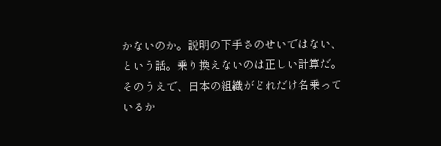かないのか。説明の下手さのせいではない、という話。乗り換えないのは正しい計算だ。そのうえで、日本の組織がどれだけ名乗っているか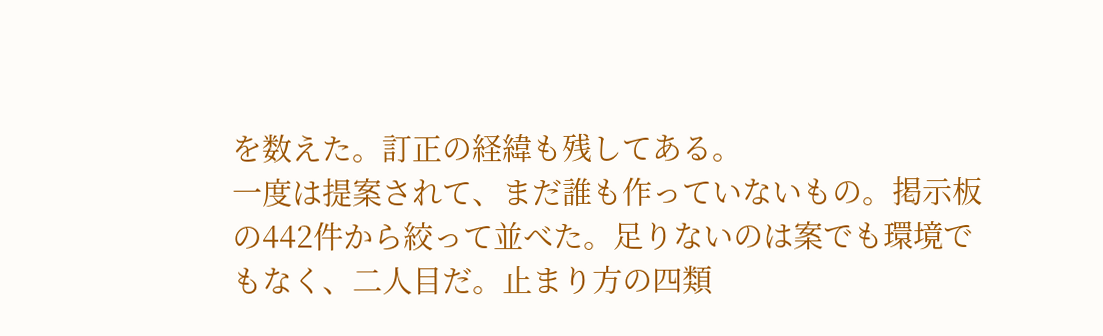を数えた。訂正の経緯も残してある。
一度は提案されて、まだ誰も作っていないもの。掲示板の442件から絞って並べた。足りないのは案でも環境でもなく、二人目だ。止まり方の四類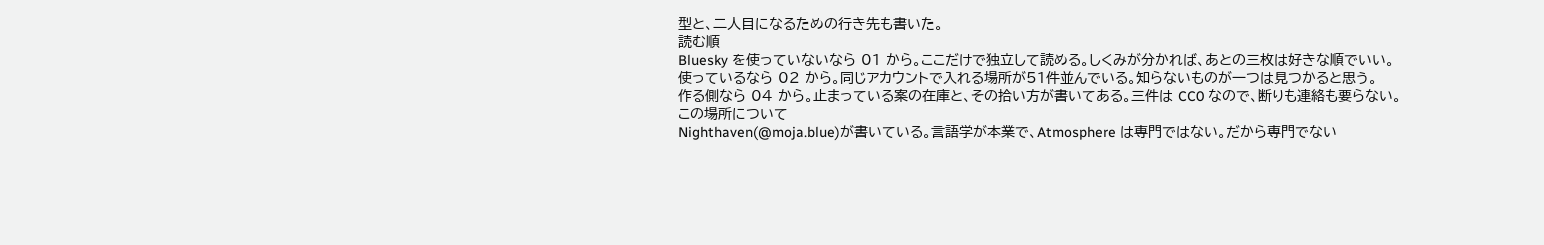型と、二人目になるための行き先も書いた。
読む順
Bluesky を使っていないなら 01 から。ここだけで独立して読める。しくみが分かれば、あとの三枚は好きな順でいい。
使っているなら 02 から。同じアカウントで入れる場所が51件並んでいる。知らないものが一つは見つかると思う。
作る側なら 04 から。止まっている案の在庫と、その拾い方が書いてある。三件は CC0 なので、断りも連絡も要らない。
この場所について
Nighthaven(@moja.blue)が書いている。言語学が本業で、Atmosphere は専門ではない。だから専門でない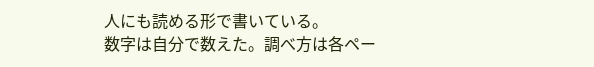人にも読める形で書いている。
数字は自分で数えた。調べ方は各ペー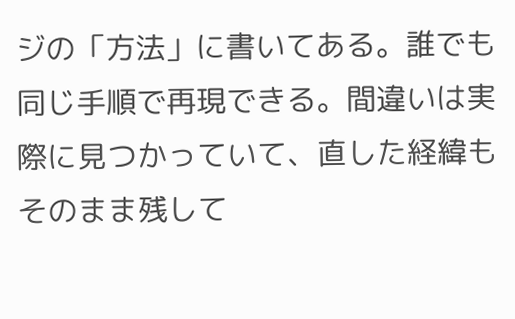ジの「方法」に書いてある。誰でも同じ手順で再現できる。間違いは実際に見つかっていて、直した経緯もそのまま残して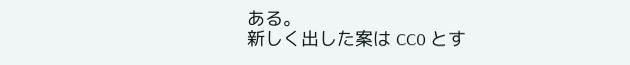ある。
新しく出した案は CC0 とす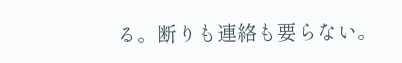る。断りも連絡も要らない。